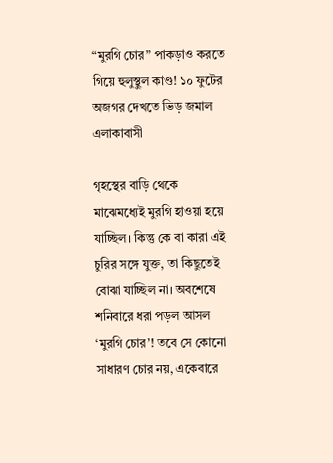“মুরগি চোর” পাকড়াও করতে গিয়ে হুলুস্থুল কাণ্ড! ১০ ফুটের অজগর দেখতে ভিড় জমাল এলাকাবাসী

গৃহস্থের বাড়ি থেকে মাঝেমধ্যেই মুরগি হাওয়া হয়ে যাচ্ছিল। কিন্তু কে বা কারা এই চুরির সঙ্গে যুক্ত, তা কিছুতেই বোঝা যাচ্ছিল না। অবশেষে শনিবারে ধরা পড়ল আসল ‘মুরগি চোর’! তবে সে কোনো সাধারণ চোর নয়, একেবারে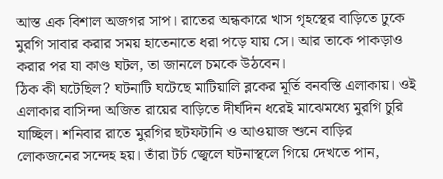আস্ত এক বিশাল অজগর সাপ। রাতের অন্ধকারে খাস গৃহস্থের বাড়িতে ঢুকে মুরগি সাবার করার সময় হাতেনাতে ধরা পড়ে যায় সে। আর তাকে পাকড়াও করার পর যা কাণ্ড ঘটল, তা জানলে চমকে উঠবেন।
ঠিক কী ঘটেছিল? ঘটনাটি ঘটেছে মাটিয়ালি ব্লকের মূর্তি বনবস্তি এলাকায়। ওই এলাকার বাসিন্দা অজিত রায়ের বাড়িতে দীর্ঘদিন ধরেই মাঝেমধ্যে মুরগি চুরি যাচ্ছিল। শনিবার রাতে মুরগির ছটফটানি ও আওয়াজ শুনে বাড়ির লোকজনের সন্দেহ হয়। তাঁরা টর্চ জ্বেলে ঘটনাস্থলে গিয়ে দেখতে পান,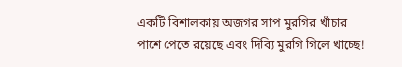একটি বিশালকায় অজগর সাপ মুরগির খাঁচার পাশে পেতে রয়েছে এবং দিব্যি মুরগি গিলে খাচ্ছে!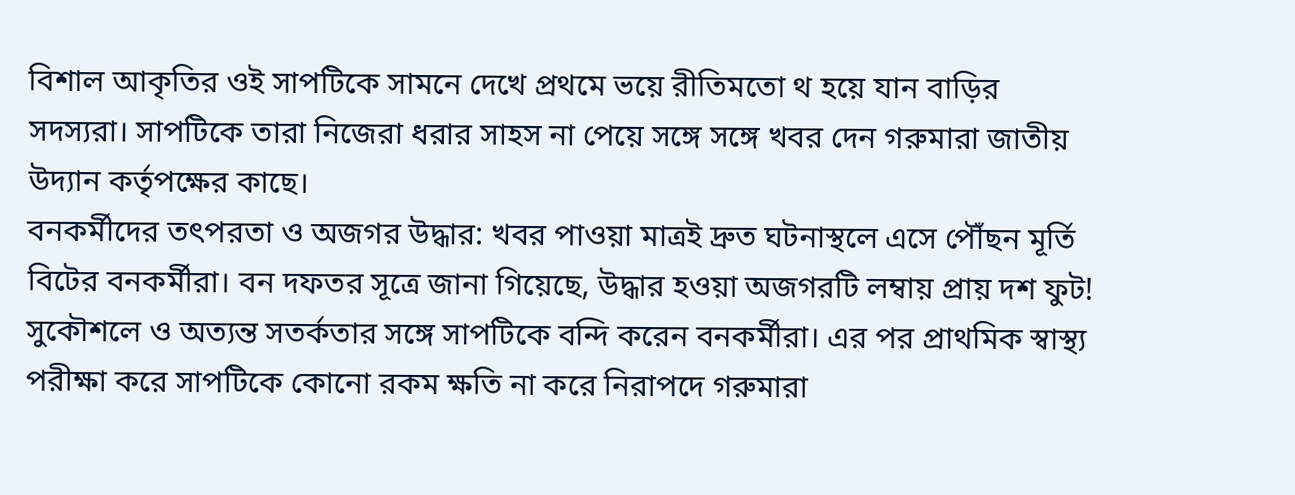বিশাল আকৃতির ওই সাপটিকে সামনে দেখে প্রথমে ভয়ে রীতিমতো থ হয়ে যান বাড়ির সদস্যরা। সাপটিকে তারা নিজেরা ধরার সাহস না পেয়ে সঙ্গে সঙ্গে খবর দেন গরুমারা জাতীয় উদ্যান কর্তৃপক্ষের কাছে।
বনকর্মীদের তৎপরতা ও অজগর উদ্ধার: খবর পাওয়া মাত্রই দ্রুত ঘটনাস্থলে এসে পৌঁছন মূর্তি বিটের বনকর্মীরা। বন দফতর সূত্রে জানা গিয়েছে, উদ্ধার হওয়া অজগরটি লম্বায় প্রায় দশ ফুট! সুকৌশলে ও অত্যন্ত সতর্কতার সঙ্গে সাপটিকে বন্দি করেন বনকর্মীরা। এর পর প্রাথমিক স্বাস্থ্য পরীক্ষা করে সাপটিকে কোনো রকম ক্ষতি না করে নিরাপদে গরুমারা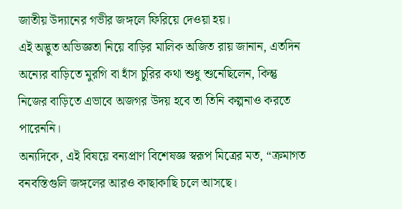জাতীয় উদ্যানের গভীর জঙ্গলে ফিরিয়ে দেওয়া হয়।
এই অদ্ভুত অভিজ্ঞতা নিয়ে বাড়ির মালিক অজিত রায় জানান, এতদিন অন্যের বাড়িতে মুরগি বা হাঁস চুরির কথা শুধু শুনেছিলেন, কিন্তু নিজের বাড়িতে এভাবে অজগর উদয় হবে তা তিনি কল্পনাও করতে পারেননি।
অন্যদিকে, এই বিষয়ে বন্যপ্রাণ বিশেষজ্ঞ স্বরূপ মিত্রের মত, “ক্রমাগত বনবস্তিগুলি জঙ্গলের আরও কাছাকাছি চলে আসছে।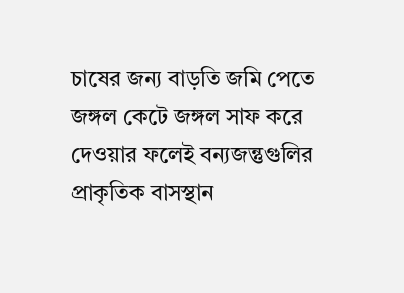চাষের জন্য বাড়তি জমি পেতে জঙ্গল কেটে জঙ্গল সাফ করে দেওয়ার ফলেই বন্যজন্তুগুলির প্রাকৃতিক বাসস্থান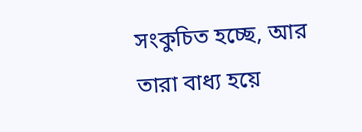সংকুচিত হচ্ছে, আর তারা বাধ্য হয়ে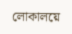লোকালয়ে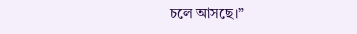চলে আসছে।”